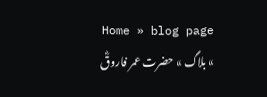Home » blog page » بلاگ » حضرت عمر فاروقؓ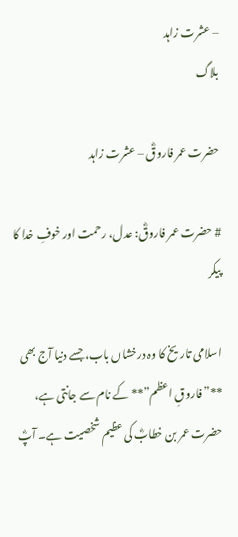– عشرت زاہد
بلاگ

حضرت عمر فاروقؓ – عشرت زاہد

# حضرت عمر فاروقؓ: عدل، رحمت اور خوفِ خدا کا پیکر

اسلامی تاریخ کا وہ درخشاں باب، جسے دنیا آج بھی **”فاروقِ اعظم”** کے نام سے جانتی ہے، حضرت عمر بن خطابؓ کی عظیم شخصیت ہے۔ آپؓ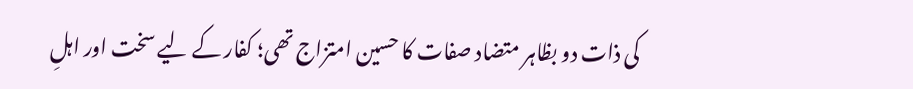کی ذات دو بظاہر متضاد صفات کا حسین امتزاج تھی؛ کفار کے لیے سخت اور اہلِ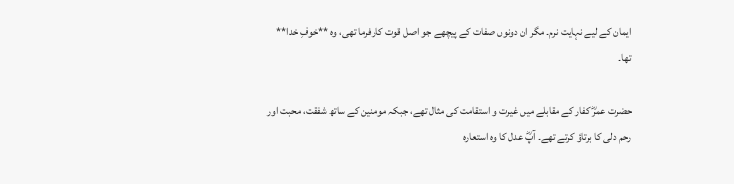ایمان کے لیے نہایت نرم۔ مگر ان دونوں صفات کے پیچھے جو اصل قوت کارفرما تھی، وہ **خوفِ خدا** تھا۔

حضرت عمرؓ کفار کے مقابلے میں غیرت و استقامت کی مثال تھے، جبکہ مومنین کے ساتھ شفقت، محبت اور رحم دلی کا برتاؤ کرتے تھے۔ آپؓ عدل کا وہ استعارہ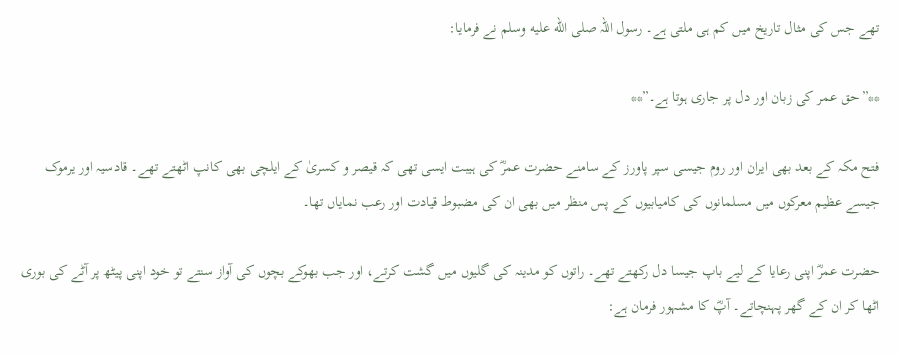تھے جس کی مثال تاریخ میں کم ہی ملتی ہے۔ رسول اللہ صلى الله عليه وسلم نے فرمایا:

**”حق عمر کی زبان اور دل پر جاری ہوتا ہے۔”**

فتح مکہ کے بعد بھی ایران اور روم جیسی سپر پاورز کے سامنے حضرت عمرؓ کی ہیبت ایسی تھی کہ قیصر و کسریٰ کے ایلچی بھی کانپ اٹھتے تھے۔ قادسیہ اور یرموک جیسے عظیم معرکوں میں مسلمانوں کی کامیابیوں کے پس منظر میں بھی ان کی مضبوط قیادت اور رعب نمایاں تھا۔

حضرت عمرؓ اپنی رعایا کے لیے باپ جیسا دل رکھتے تھے۔ راتوں کو مدینہ کی گلیوں میں گشت کرتے، اور جب بھوکے بچوں کی آواز سنتے تو خود اپنی پیٹھ پر آٹے کی بوری اٹھا کر ان کے گھر پہنچاتے۔ آپؓ کا مشہور فرمان ہے: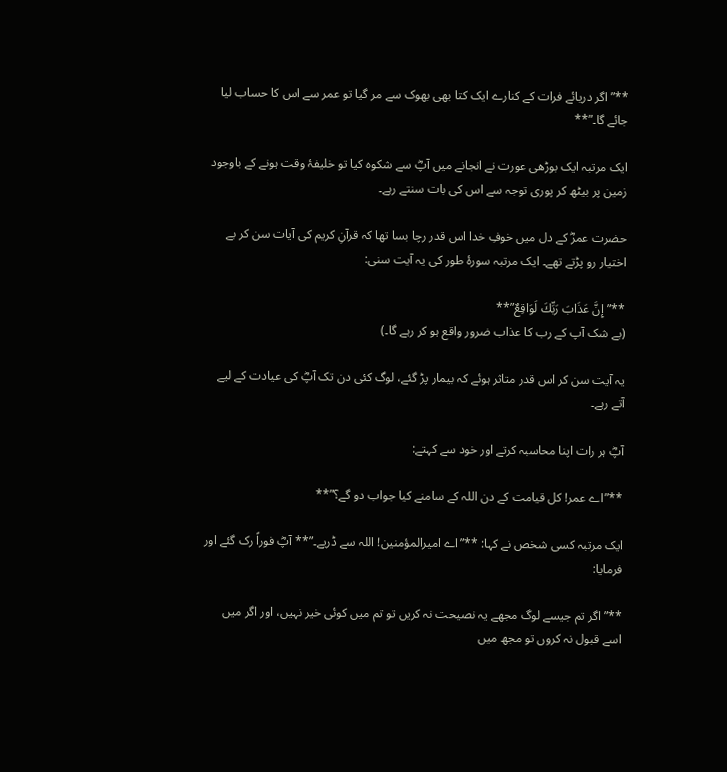**”اگر دریائے فرات کے کنارے ایک کتا بھی بھوک سے مر گیا تو عمر سے اس کا حساب لیا جائے گا۔”**

ایک مرتبہ ایک بوڑھی عورت نے انجانے میں آپؓ سے شکوہ کیا تو خلیفۂ وقت ہونے کے باوجود زمین پر بیٹھ کر پوری توجہ سے اس کی بات سنتے رہے۔

حضرت عمرؓ کے دل میں خوفِ خدا اس قدر رچا بسا تھا کہ قرآنِ کریم کی آیات سن کر بے اختیار رو پڑتے تھے۔ ایک مرتبہ سورۂ طور کی یہ آیت سنی:

**”إِنَّ عَذَابَ رَبِّكَ لَوَاقِعٌ”**
(بے شک آپ کے رب کا عذاب ضرور واقع ہو کر رہے گا۔)

یہ آیت سن کر اس قدر متاثر ہوئے کہ بیمار پڑ گئے، لوگ کئی دن تک آپؓ کی عیادت کے لیے آتے رہے۔

آپؓ ہر رات اپنا محاسبہ کرتے اور خود سے کہتے:

**”اے عمر! کل قیامت کے دن اللہ کے سامنے کیا جواب دو گے؟”**

ایک مرتبہ کسی شخص نے کہا: **”اے امیرالمؤمنین! اللہ سے ڈریے۔”** آپؓ فوراً رک گئے اور فرمایا:

**”اگر تم جیسے لوگ مجھے یہ نصیحت نہ کریں تو تم میں کوئی خیر نہیں، اور اگر میں اسے قبول نہ کروں تو مجھ میں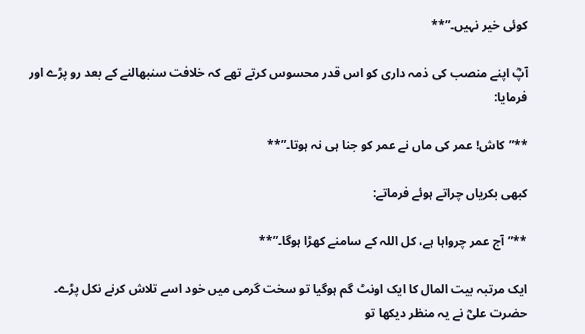کوئی خیر نہیں۔”**

آپؓ اپنے منصب کی ذمہ داری کو اس قدر محسوس کرتے تھے کہ خلافت سنبھالنے کے بعد رو پڑے اور فرمایا:

**”کاش! عمر کی ماں نے عمر کو جنا ہی نہ ہوتا۔”**

کبھی بکریاں چراتے ہوئے فرماتے:

**”آج عمر چرواہا ہے، کل اللہ کے سامنے کھڑا ہوگا۔”**

ایک مرتبہ بیت المال کا ایک اونٹ گم ہوگیا تو سخت گرمی میں خود اسے تلاش کرنے نکل پڑے۔ حضرت علیؓ نے یہ منظر دیکھا تو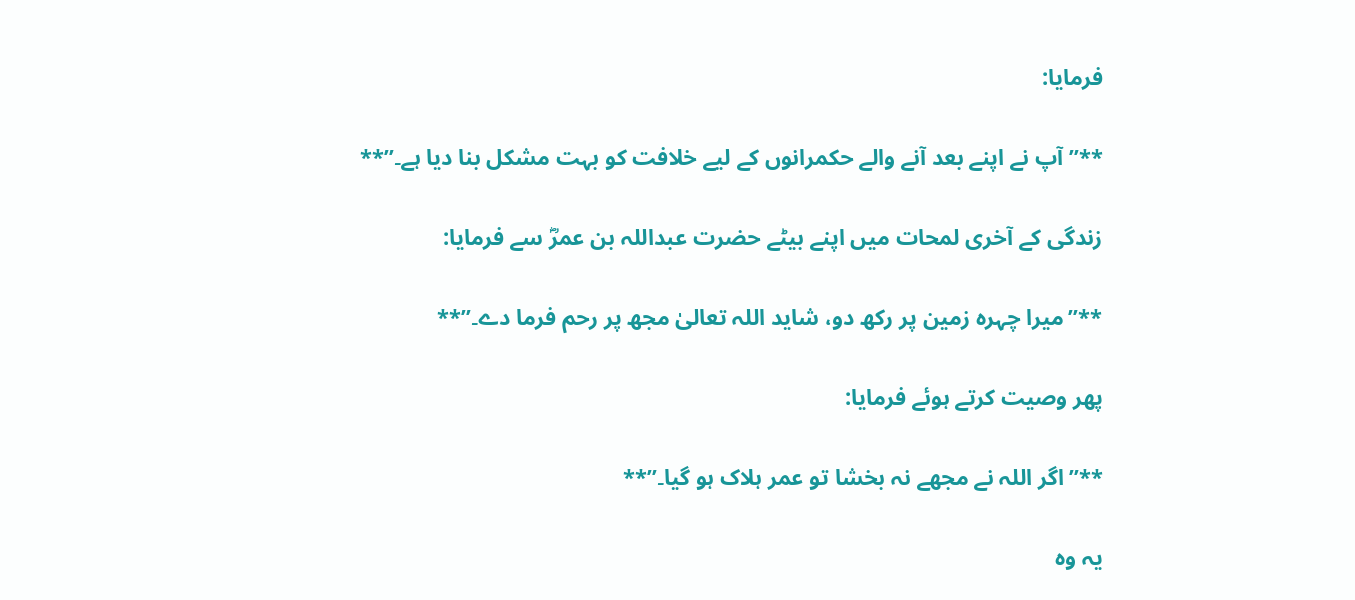فرمایا:

**”آپ نے اپنے بعد آنے والے حکمرانوں کے لیے خلافت کو بہت مشکل بنا دیا ہے۔”**

زندگی کے آخری لمحات میں اپنے بیٹے حضرت عبداللہ بن عمرؓ سے فرمایا:

**”میرا چہرہ زمین پر رکھ دو، شاید اللہ تعالیٰ مجھ پر رحم فرما دے۔”**

پھر وصیت کرتے ہوئے فرمایا:

**”اگر اللہ نے مجھے نہ بخشا تو عمر ہلاک ہو گیا۔”**

یہ وہ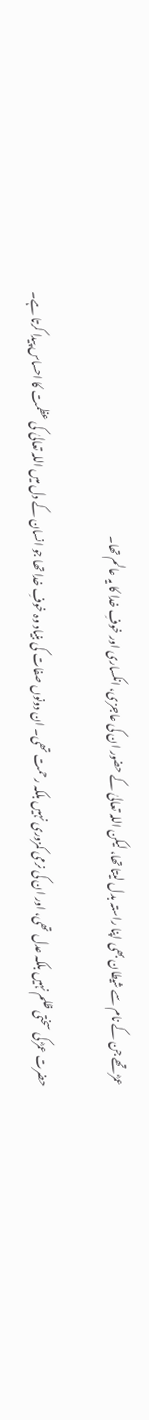عمرؓ تھے جن کے نام سے شیطان بھی اپنا راستہ بدل لیتا تھا، لیکن اللہ تعالیٰ کے حضور ان کی عاجزی، انکساری اور خوفِ خدا کا یہ عالم تھا۔

حضرت عمرؓ کی سختی ظلم نہیں بلکہ عدل تھی، اور ان کی نرمی کمزوری نہیں بلکہ رحمت تھی۔ ان دونوں صفات کی بنیاد وہ خوفِ خدا تھا جو انسان کے دل میں اللہ تعالیٰ کی عظمت کا احساس پیدا کرتا ہے۔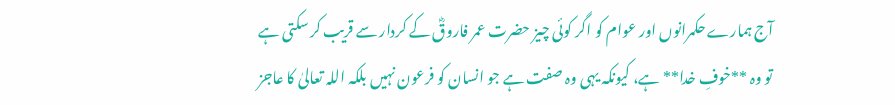آج ہمارے حکمرانوں اور عوام کو اگر کوئی چیز حضرت عمر فاروقؓ کے کردار سے قریب کر سکتی ہے تو وہ **خوفِ خدا** ہے، کیونکہ یہی وہ صفت ہے جو انسان کو فرعون نہیں بلکہ اللہ تعالیٰ کا عاجز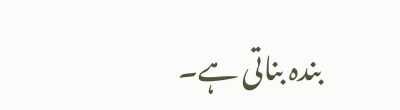بندہ بناتی ہے۔